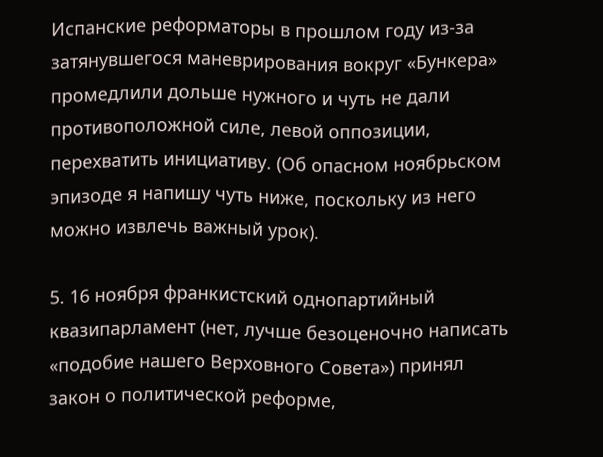Испанские реформаторы в прошлом году из-за затянувшегося маневрирования вокруг «Бункера» промедлили дольше нужного и чуть не дали противоположной силе, левой оппозиции, перехватить инициативу. (Об опасном ноябрьском эпизоде я напишу чуть ниже, поскольку из него можно извлечь важный урок).

5. 16 ноября франкистский однопартийный квазипарламент (нет, лучше безоценочно написать «подобие нашего Верховного Совета») принял закон о политической реформе,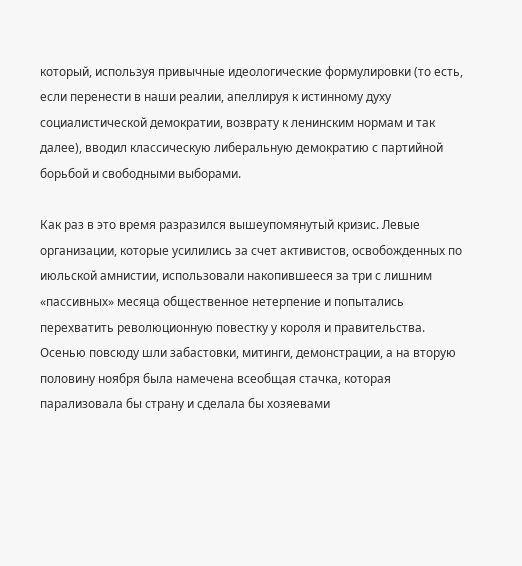который, используя привычные идеологические формулировки (то есть, если перенести в наши реалии, апеллируя к истинному духу социалистической демократии, возврату к ленинским нормам и так далее), вводил классическую либеральную демократию с партийной борьбой и свободными выборами.

Как раз в это время разразился вышеупомянутый кризис. Левые организации, которые усилились за счет активистов, освобожденных по июльской амнистии, использовали накопившееся за три с лишним «пассивных» месяца общественное нетерпение и попытались перехватить революционную повестку у короля и правительства. Осенью повсюду шли забастовки, митинги, демонстрации, а на вторую половину ноября была намечена всеобщая стачка, которая парализовала бы страну и сделала бы хозяевами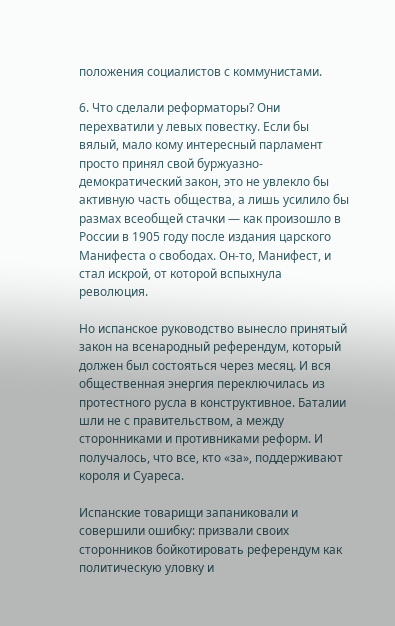положения социалистов с коммунистами.

6. Что сделали реформаторы? Они перехватили у левых повестку. Если бы вялый, мало кому интересный парламент просто принял свой буржуазно-демократический закон, это не увлекло бы активную часть общества, а лишь усилило бы размах всеобщей стачки — как произошло в России в 1905 году после издания царского Манифеста о свободах. Он-то, Манифест, и стал искрой, от которой вспыхнула революция.

Но испанское руководство вынесло принятый закон на всенародный референдум, который должен был состояться через месяц. И вся общественная энергия переключилась из протестного русла в конструктивное. Баталии шли не с правительством, а между сторонниками и противниками реформ. И получалось, что все, кто «за», поддерживают короля и Суареса.

Испанские товарищи запаниковали и совершили ошибку: призвали своих сторонников бойкотировать референдум как политическую уловку и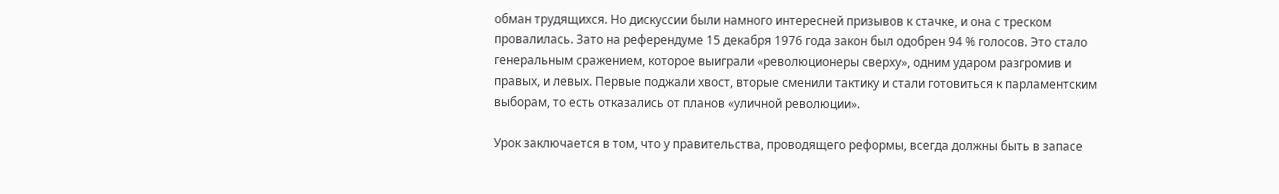обман трудящихся. Но дискуссии были намного интересней призывов к стачке, и она с треском провалилась. Зато на референдуме 15 декабря 1976 года закон был одобрен 94 % голосов. Это стало генеральным сражением, которое выиграли «революционеры сверху», одним ударом разгромив и правых, и левых. Первые поджали хвост, вторые сменили тактику и стали готовиться к парламентским выборам, то есть отказались от планов «уличной революции».

Урок заключается в том, что у правительства, проводящего реформы, всегда должны быть в запасе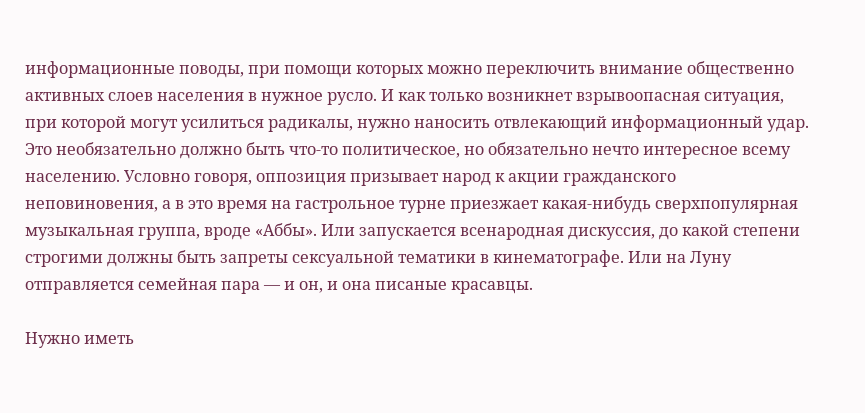информационные поводы, при помощи которых можно переключить внимание общественно активных слоев населения в нужное русло. И как только возникнет взрывоопасная ситуация, при которой могут усилиться радикалы, нужно наносить отвлекающий информационный удар. Это необязательно должно быть что-то политическое, но обязательно нечто интересное всему населению. Условно говоря, оппозиция призывает народ к акции гражданского неповиновения, а в это время на гастрольное турне приезжает какая-нибудь сверхпопулярная музыкальная группа, вроде «Аббы». Или запускается всенародная дискуссия, до какой степени строгими должны быть запреты сексуальной тематики в кинематографе. Или на Луну отправляется семейная пара — и он, и она писаные красавцы.

Нужно иметь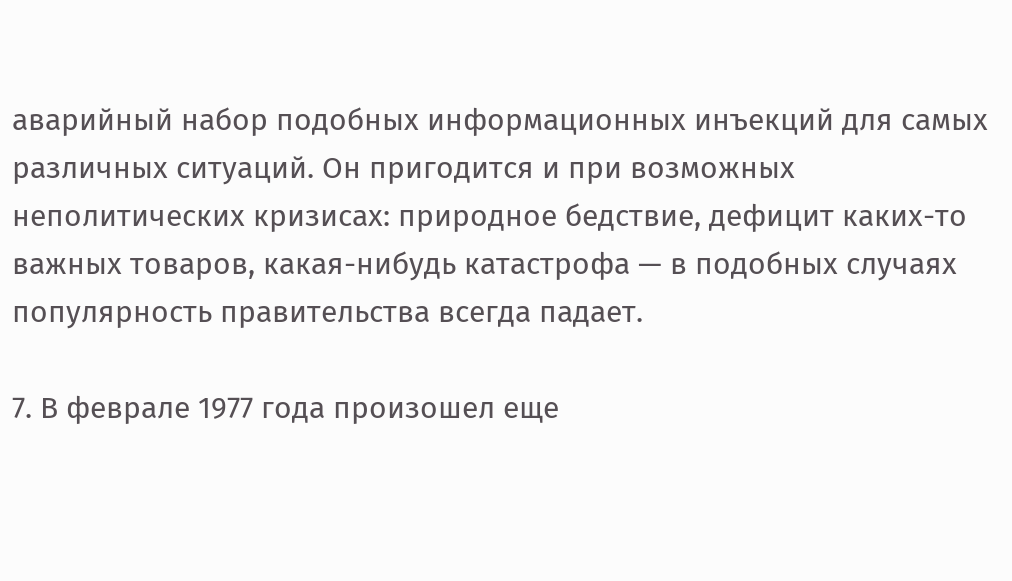аварийный набор подобных информационных инъекций для самых различных ситуаций. Он пригодится и при возможных неполитических кризисах: природное бедствие, дефицит каких-то важных товаров, какая-нибудь катастрофа — в подобных случаях популярность правительства всегда падает.

7. В феврале 1977 года произошел еще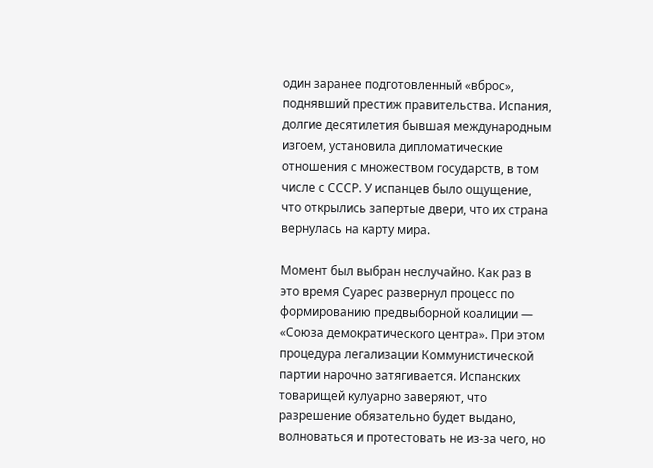один заранее подготовленный «вброс», поднявший престиж правительства. Испания, долгие десятилетия бывшая международным изгоем, установила дипломатические отношения с множеством государств, в том числе с СССР. У испанцев было ощущение, что открылись запертые двери, что их страна вернулась на карту мира.

Момент был выбран неслучайно. Как раз в это время Суарес развернул процесс по формированию предвыборной коалиции — «Союза демократического центра». При этом процедура легализации Коммунистической партии нарочно затягивается. Испанских товарищей кулуарно заверяют, что разрешение обязательно будет выдано, волноваться и протестовать не из-за чего, но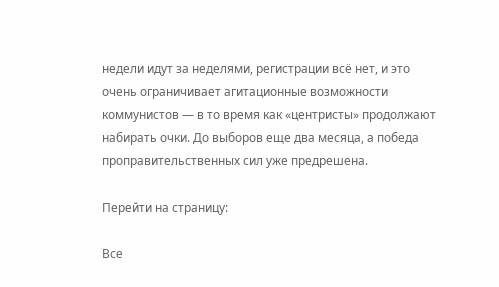недели идут за неделями, регистрации всё нет, и это очень ограничивает агитационные возможности коммунистов — в то время как «центристы» продолжают набирать очки. До выборов еще два месяца, а победа проправительственных сил уже предрешена.

Перейти на страницу:

Все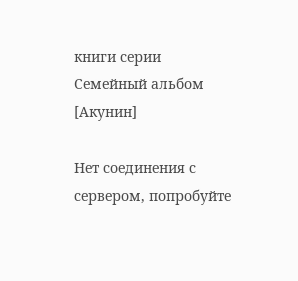книги серии Семейный альбом [Акунин]

Нет соединения с сервером, попробуйте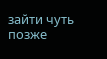зайти чуть позже